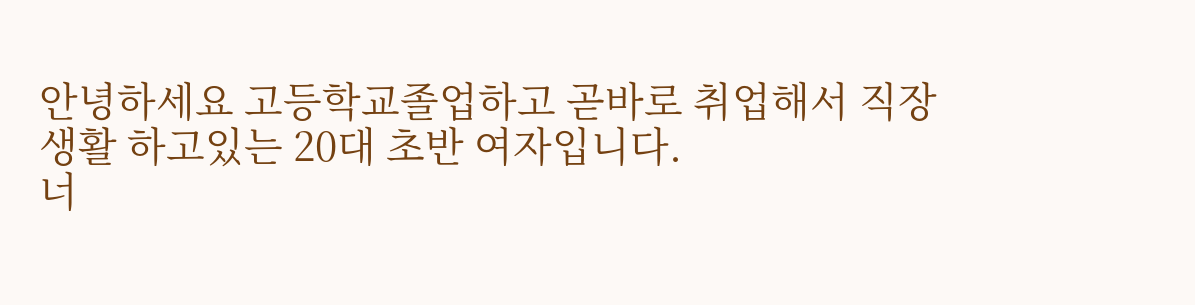안녕하세요 고등학교졸업하고 곧바로 취업해서 직장생활 하고있는 20대 초반 여자입니다.
너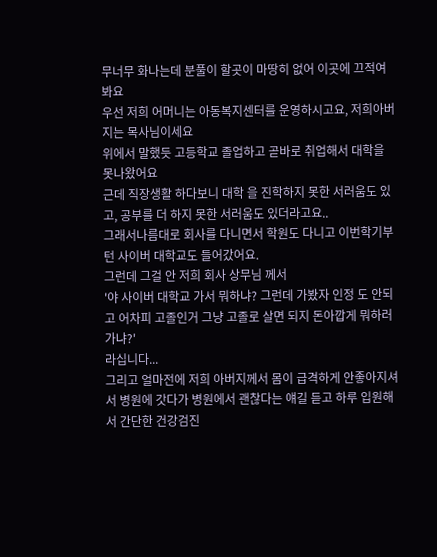무너무 화나는데 분풀이 할곳이 마땅히 없어 이곳에 끄적여봐요
우선 저희 어머니는 아동복지센터를 운영하시고요, 저희아버지는 목사님이세요
위에서 말했듯 고등학교 졸업하고 곧바로 취업해서 대학을 못나왔어요
근데 직장생활 하다보니 대학 을 진학하지 못한 서러움도 있고, 공부를 더 하지 못한 서러움도 있더라고요..
그래서나름대로 회사를 다니면서 학원도 다니고 이번학기부턴 사이버 대학교도 들어갔어요.
그런데 그걸 안 저희 회사 상무님 께서
'야 사이버 대학교 가서 뭐하냐? 그런데 가봤자 인정 도 안되고 어차피 고졸인거 그냥 고졸로 살면 되지 돈아깝게 뭐하러가냐?'
라십니다...
그리고 얼마전에 저희 아버지께서 몸이 급격하게 안좋아지셔서 병원에 갓다가 병원에서 괜찮다는 얘길 듣고 하루 입원해서 간단한 건강검진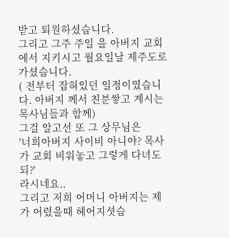받고 퇴원하셨습니다.
그리고 그주 주일 을 아버지 교회에서 지키시고 월요일날 제주도로 가셨습니다.
( 전부터 잡혀있던 일정이였습니다. 아버지 께서 친분쌓고 계시는 목사님들과 함께)
그걸 알고선 또 그 상무님은
'너희아버지 사이비 아니야? 목사가 교회 비워놓고 그렇게 다녀도 되?'
라시네요..
그리고 저희 어머니 아버지는 제가 어렸을때 헤어지셧습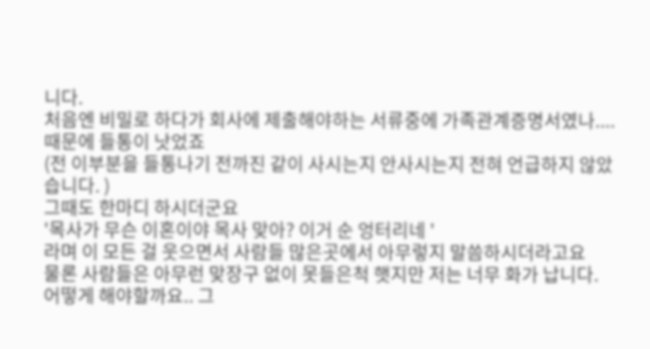니다.
처음엔 비밀로 하다가 회사에 제출해야하는 서류중에 가족관계증명서였나.... 때문에 들통이 낫었죠
(전 이부분을 들통나기 전까진 같이 사시는지 안사시는지 전혀 언급하지 않았습니다. )
그때도 한마디 하시더군요
'목사가 무슨 이혼이야 목사 맞아? 이거 순 엉터리네 '
라며 이 모든 걸 웃으면서 사람들 많은곳에서 아무렇지 말씀하시더라고요
물론 사람들은 아무런 맞장구 없이 못들은척 햇지만 저는 너무 화가 납니다.
어떻게 해야할까요.. 그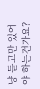냥 듣고만 있어야 하는건가요?